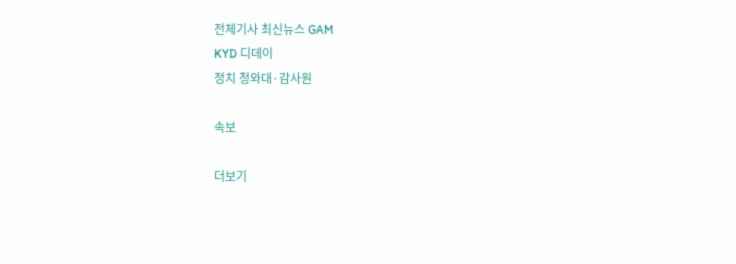전체기사 최신뉴스 GAM
KYD 디데이
정치 청와대·감사원

속보

더보기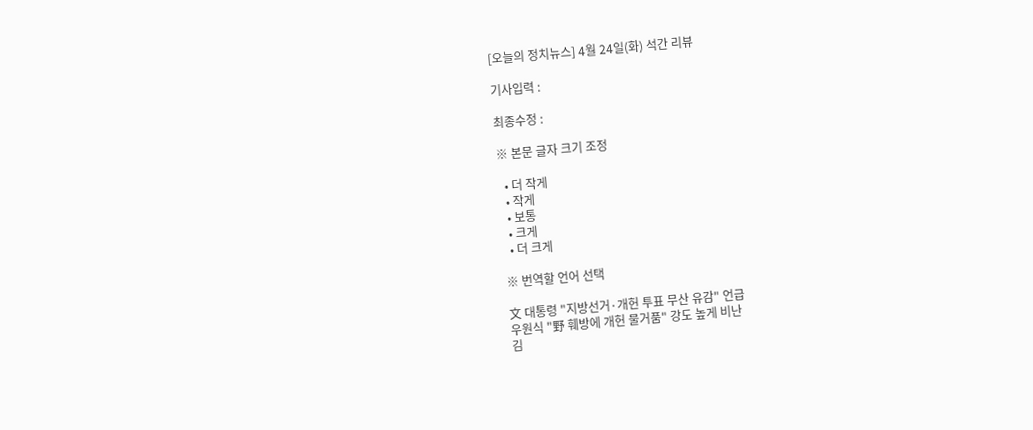[오늘의 정치뉴스] 4월 24일(화) 석간 리뷰

기사입력 :

최종수정 :

※ 본문 글자 크기 조정

  • 더 작게
  • 작게
  • 보통
  • 크게
  • 더 크게

※ 번역할 언어 선택

文 대통령 "지방선거·개헌 투표 무산 유감" 언급
우원식 "野 훼방에 개헌 물거품" 강도 높게 비난
김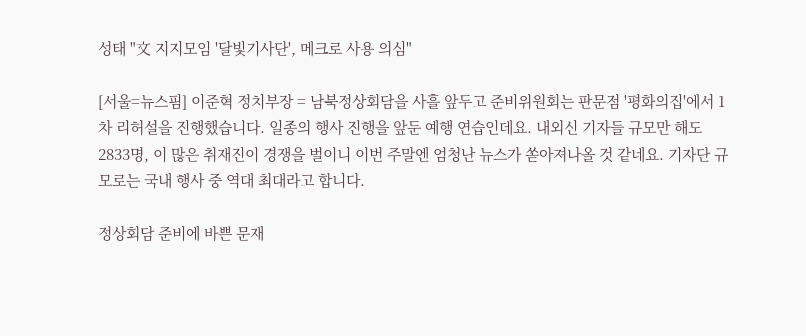성태 "文 지지모임 '달빛기사단', 메크로 사용 의심"

[서울=뉴스핌] 이준혁 정치부장 = 남북정상회담을 사흘 앞두고 준비위원회는 판문점 '평화의집'에서 1차 리허설을 진행했습니다. 일종의 행사 진행을 앞둔 예행 연습인데요. 내외신 기자들 규모만 해도 2833명, 이 많은 취재진이 경쟁을 벌이니 이번 주말엔 엄청난 뉴스가 쏟아져나올 것 같네요. 기자단 규모로는 국내 행사 중 역대 최대라고 합니다.

정상회담 준비에 바쁜 문재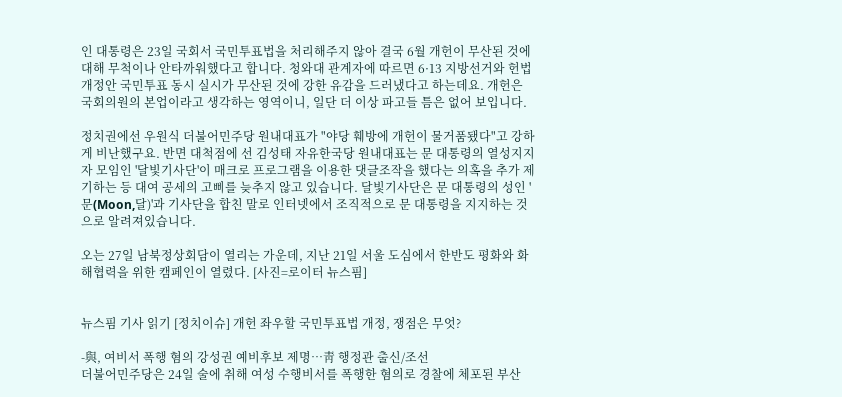인 대통령은 23일 국회서 국민투표법을 처리해주지 않아 결국 6월 개헌이 무산된 것에 대해 무척이나 안타까워했다고 합니다. 청와대 관계자에 따르면 6·13 지방선거와 헌법개정안 국민투표 동시 실시가 무산된 것에 강한 유감을 드러냈다고 하는데요. 개헌은 국회의원의 본업이라고 생각하는 영역이니, 일단 더 이상 파고들 틈은 없어 보입니다.

정치권에선 우원식 더불어민주당 원내대표가 "야당 훼방에 개헌이 물거품됐다"고 강하게 비난했구요. 반면 대척점에 선 김성태 자유한국당 원내대표는 문 대통령의 열성지지자 모임인 '달빛기사단'이 매크로 프로그램을 이용한 댓글조작을 했다는 의혹을 추가 제기하는 등 대여 공세의 고삐를 늦추지 않고 있습니다. 달빛기사단은 문 대통령의 성인 '문(Moon,달)'과 기사단을 합친 말로 인터넷에서 조직적으로 문 대통령을 지지하는 것으로 알려져있습니다.

오는 27일 남북정상회담이 열리는 가운데, 지난 21일 서울 도심에서 한반도 평화와 화해협력을 위한 캠페인이 열렸다. [사진=로이터 뉴스핌]


뉴스핌 기사 읽기 [정치이슈] 개헌 좌우할 국민투표법 개정, 쟁점은 무엇?

-與, 여비서 폭행 혐의 강성권 예비후보 제명…靑 행정관 출신/조선
더불어민주당은 24일 술에 취해 여성 수행비서를 폭행한 혐의로 경찰에 체포된 부산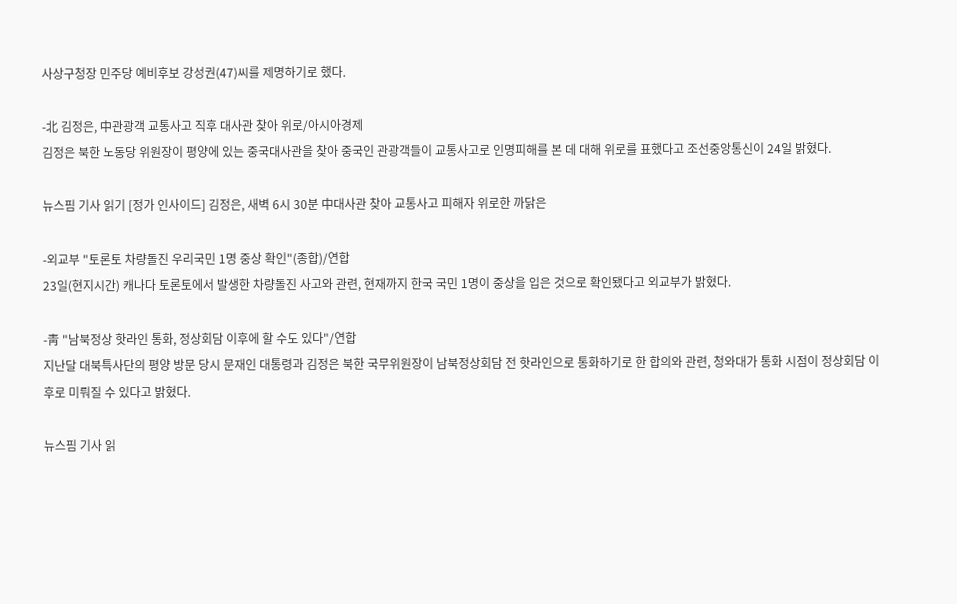사상구청장 민주당 예비후보 강성권(47)씨를 제명하기로 했다.

-北 김정은, 中관광객 교통사고 직후 대사관 찾아 위로/아시아경제
김정은 북한 노동당 위원장이 평양에 있는 중국대사관을 찾아 중국인 관광객들이 교통사고로 인명피해를 본 데 대해 위로를 표했다고 조선중앙통신이 24일 밝혔다.

뉴스핌 기사 읽기 [정가 인사이드] 김정은, 새벽 6시 30분 中대사관 찾아 교통사고 피해자 위로한 까닭은

-외교부 "토론토 차량돌진 우리국민 1명 중상 확인"(종합)/연합
23일(현지시간) 캐나다 토론토에서 발생한 차량돌진 사고와 관련, 현재까지 한국 국민 1명이 중상을 입은 것으로 확인됐다고 외교부가 밝혔다.

-靑 "남북정상 핫라인 통화, 정상회담 이후에 할 수도 있다"/연합
지난달 대북특사단의 평양 방문 당시 문재인 대통령과 김정은 북한 국무위원장이 남북정상회담 전 핫라인으로 통화하기로 한 합의와 관련, 청와대가 통화 시점이 정상회담 이후로 미뤄질 수 있다고 밝혔다.

뉴스핌 기사 읽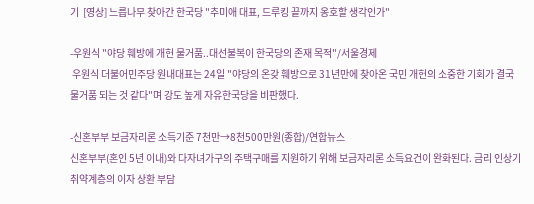기  [영상] 느릅나무 찾아간 한국당 "추미애 대표, 드루킹 끝까지 옹호할 생각인가"

-우원식 "야당 훼방에 개헌 물거품..대선불복이 한국당의 존재 목적"/서울경제
 우원식 더불어민주당 원내대표는 24일 "야당의 온갖 훼방으로 31년만에 찾아온 국민 개헌의 소중한 기회가 결국 물거품 되는 것 같다"며 강도 높게 자유한국당을 비판했다.

-신혼부부 보금자리론 소득기준 7천만→8천500만원(종합)/연합뉴스
신혼부부(혼인 5년 이내)와 다자녀가구의 주택구매를 지원하기 위해 보금자리론 소득요건이 완화된다. 금리 인상기 취약계층의 이자 상환 부담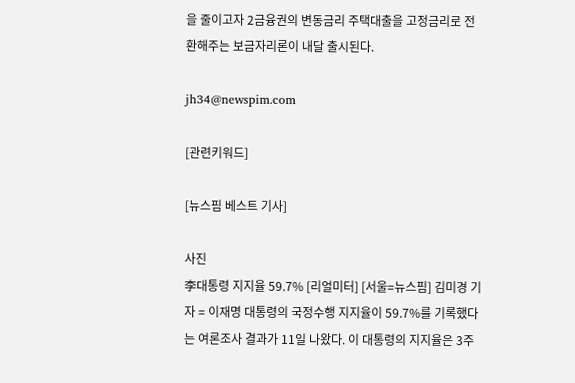을 줄이고자 2금융권의 변동금리 주택대출을 고정금리로 전환해주는 보금자리론이 내달 출시된다.

jh34@newspim.com

[관련키워드]

[뉴스핌 베스트 기사]

사진
李대통령 지지율 59.7% [리얼미터] [서울=뉴스핌] 김미경 기자 = 이재명 대통령의 국정수행 지지율이 59.7%를 기록했다는 여론조사 결과가 11일 나왔다. 이 대통령의 지지율은 3주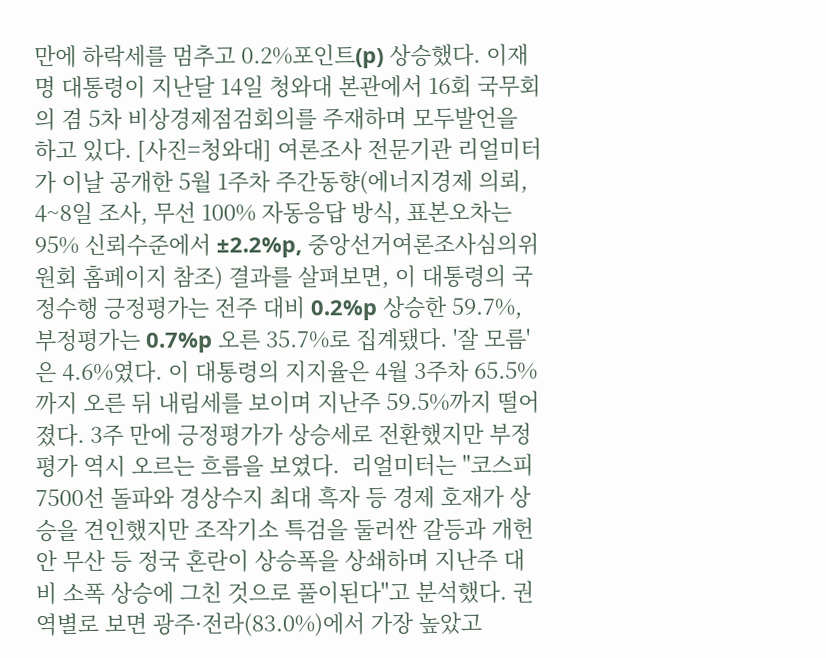만에 하락세를 멈추고 0.2%포인트(p) 상승했다. 이재명 대통령이 지난달 14일 청와대 본관에서 16회 국무회의 겸 5차 비상경제점검회의를 주재하며 모두발언을 하고 있다. [사진=청와대] 여론조사 전문기관 리얼미터가 이날 공개한 5월 1주차 주간동향(에너지경제 의뢰, 4~8일 조사, 무선 100% 자동응답 방식, 표본오차는 95% 신뢰수준에서 ±2.2%p, 중앙선거여론조사심의위원회 홈페이지 참조) 결과를 살펴보면, 이 대통령의 국정수행 긍정평가는 전주 대비 0.2%p 상승한 59.7%, 부정평가는 0.7%p 오른 35.7%로 집계됐다. '잘 모름'은 4.6%였다. 이 대통령의 지지율은 4월 3주차 65.5%까지 오른 뒤 내림세를 보이며 지난주 59.5%까지 떨어졌다. 3주 만에 긍정평가가 상승세로 전환했지만 부정평가 역시 오르는 흐름을 보였다.  리얼미터는 "코스피 7500선 돌파와 경상수지 최대 흑자 등 경제 호재가 상승을 견인했지만 조작기소 특검을 둘러싼 갈등과 개헌안 무산 등 정국 혼란이 상승폭을 상쇄하며 지난주 대비 소폭 상승에 그친 것으로 풀이된다"고 분석했다. 권역별로 보면 광주·전라(83.0%)에서 가장 높았고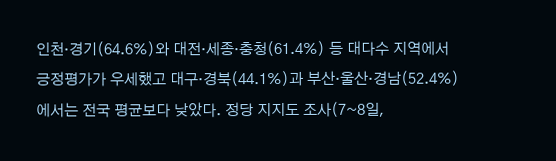인천·경기(64.6%)와 대전·세종·충청(61.4%) 등 대다수 지역에서 긍정평가가 우세했고 대구·경북(44.1%)과 부산·울산·경남(52.4%)에서는 전국 평균보다 낮았다. 정당 지지도 조사(7~8일,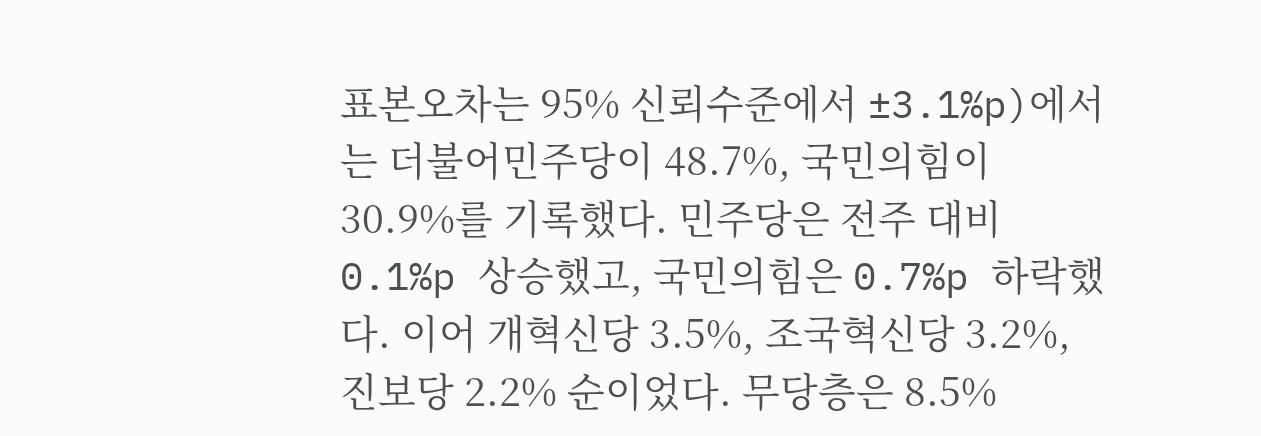표본오차는 95% 신뢰수준에서 ±3.1%p)에서는 더불어민주당이 48.7%, 국민의힘이 30.9%를 기록했다. 민주당은 전주 대비 0.1%p 상승했고, 국민의힘은 0.7%p 하락했다. 이어 개혁신당 3.5%, 조국혁신당 3.2%, 진보당 2.2% 순이었다. 무당층은 8.5%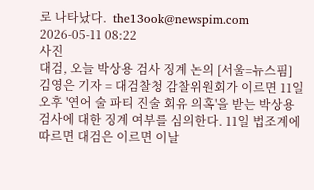로 나타났다.  the13ook@newspim.com 2026-05-11 08:22
사진
대검, 오늘 박상용 검사 징계 논의 [서울=뉴스핌] 김영은 기자 = 대검찰청 감찰위원회가 이르면 11일 오후 '연어 술 파티 진술 회유 의혹'을 받는 박상용 검사에 대한 징계 여부를 심의한다. 11일 법조계에 따르면 대검은 이르면 이날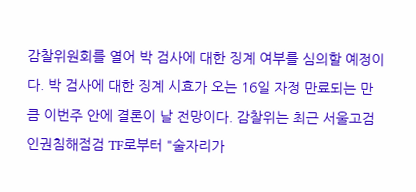감찰위원회를 열어 박 검사에 대한 징계 여부를 심의할 예정이다. 박 검사에 대한 징계 시효가 오는 16일 자정 만료되는 만큼 이번주 안에 결론이 날 전망이다. 감찰위는 최근 서울고검 인권침해점검 TF로부터 "술자리가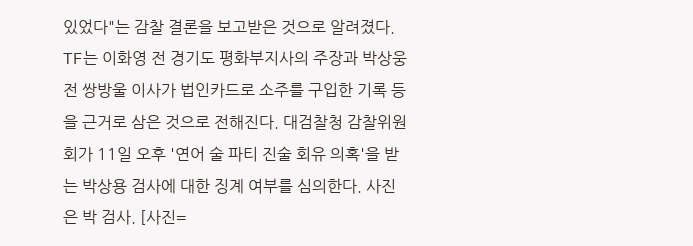있었다"는 감찰 결론을 보고받은 것으로 알려졌다. TF는 이화영 전 경기도 평화부지사의 주장과 박상웅 전 쌍방울 이사가 법인카드로 소주를 구입한 기록 등을 근거로 삼은 것으로 전해진다. 대검찰청 감찰위원회가 11일 오후 '연어 술 파티 진술 회유 의혹'을 받는 박상용 검사에 대한 징계 여부를 심의한다. 사진은 박 검사. [사진=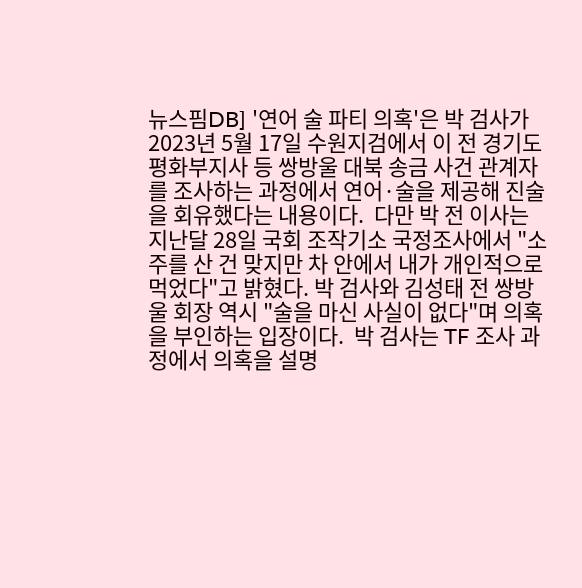뉴스핌DB] '연어 술 파티 의혹'은 박 검사가 2023년 5월 17일 수원지검에서 이 전 경기도 평화부지사 등 쌍방울 대북 송금 사건 관계자를 조사하는 과정에서 연어·술을 제공해 진술을 회유했다는 내용이다.  다만 박 전 이사는 지난달 28일 국회 조작기소 국정조사에서 "소주를 산 건 맞지만 차 안에서 내가 개인적으로 먹었다"고 밝혔다. 박 검사와 김성태 전 쌍방울 회장 역시 "술을 마신 사실이 없다"며 의혹을 부인하는 입장이다.  박 검사는 TF 조사 과정에서 의혹을 설명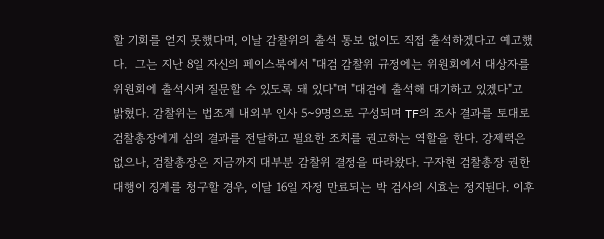할 기회를 얻지 못했다며, 이날 감찰위의 출석 통보 없이도 직접 출석하겠다고 예고했다.  그는 지난 8일 자신의 페이스북에서 "대검 감찰위 규정에는 위원회에서 대상자를 위원회에 출석시켜 질문할 수 있도록 돼 있다"며 "대검에 출석해 대기하고 있겠다"고 밝혔다. 감찰위는 법조계 내외부 인사 5~9명으로 구성되며 TF의 조사 결과를 토대로 검찰총장에게 심의 결과를 전달하고 필요한 조치를 권고하는 역할을 한다. 강제력은 없으나, 검찰총장은 지금까지 대부분 감찰위 결정을 따라왔다. 구자현 검찰총장 권한대행이 징계를 청구할 경우, 이달 16일 자정 만료되는 박 검사의 시효는 정지된다. 이후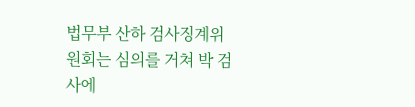법무부 산하 검사징계위원회는 심의를 거쳐 박 검사에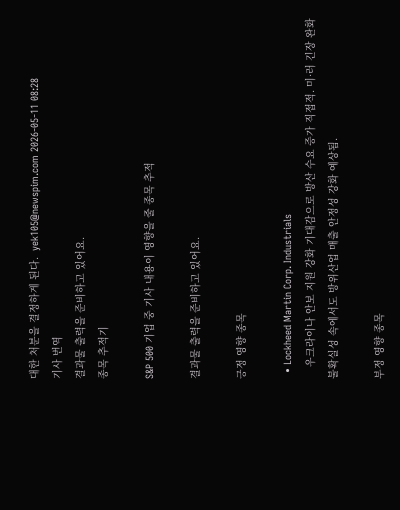대한 처분을 결정하게 된다.  yek105@newspim.com 2026-05-11 08:28
기사 번역
결과물 출력을 준비하고 있어요.
종목 추적기

S&P 500 기업 중 기사 내용이 영향을 줄 종목 추적

결과물 출력을 준비하고 있어요.

긍정 영향 종목

  • Lockheed Martin Corp. Industrials
    우크라이나 안보 지원 강화 기대감으로 방산 수요 증가 직접적. 미·러 긴장 완화 불확실성 속에서도 방위산업 매출 안정성 강화 예상됨.

부정 영향 종목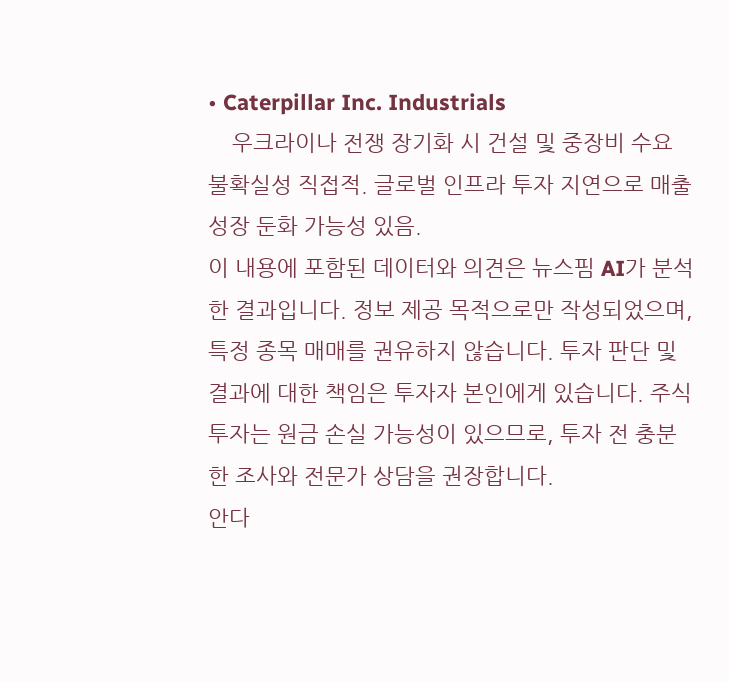• Caterpillar Inc. Industrials
    우크라이나 전쟁 장기화 시 건설 및 중장비 수요 불확실성 직접적. 글로벌 인프라 투자 지연으로 매출 성장 둔화 가능성 있음.
이 내용에 포함된 데이터와 의견은 뉴스핌 AI가 분석한 결과입니다. 정보 제공 목적으로만 작성되었으며, 특정 종목 매매를 권유하지 않습니다. 투자 판단 및 결과에 대한 책임은 투자자 본인에게 있습니다. 주식 투자는 원금 손실 가능성이 있으므로, 투자 전 충분한 조사와 전문가 상담을 권장합니다.
안다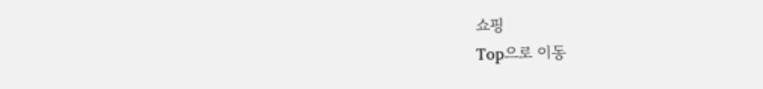쇼핑
Top으로 이동